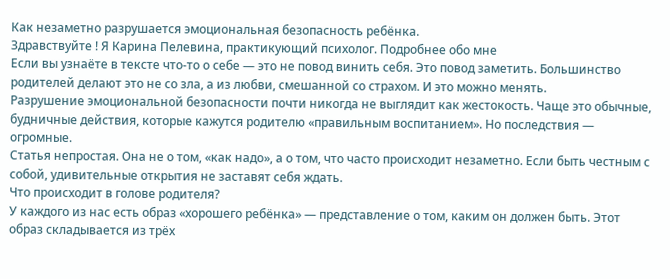Как незаметно разрушается эмоциональная безопасность ребёнка.
Здравствуйте ! Я Карина Пелевина, практикующий психолог. Подробнее обо мне
Если вы узнаёте в тексте что‑то о себе — это не повод винить себя. Это повод заметить. Большинство родителей делают это не со зла, а из любви, смешанной со страхом. И это можно менять.
Разрушение эмоциональной безопасности почти никогда не выглядит как жестокость. Чаще это обычные, будничные действия, которые кажутся родителю «правильным воспитанием». Но последствия — огромные.
Статья непростая. Она не о том, «как надо», а о том, что часто происходит незаметно. Если быть честным с собой, удивительные открытия не заставят себя ждать.
Что происходит в голове родителя?
У каждого из нас есть образ «хорошего ребёнка» — представление о том, каким он должен быть. Этот образ складывается из трёх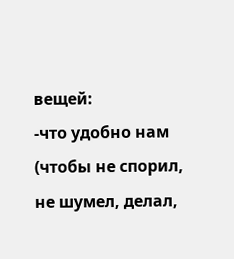вещей:
-что удобно нам (чтобы не спорил, не шумел, делал,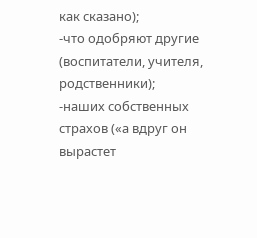как сказано);
-что одобряют другие (воспитатели, учителя, родственники);
-наших собственных страхов («а вдруг он вырастет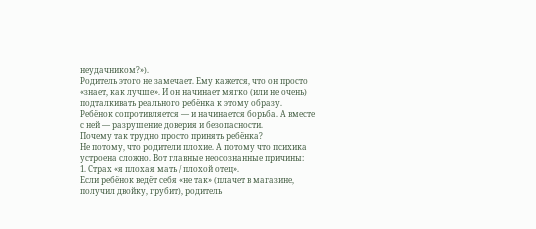неудачником?»).
Родитель этого не замечает. Ему кажется, что он просто «знает, как лучше». И он начинает мягко (или не очень) подталкивать реального ребёнка к этому образу. Ребёнок сопротивляется — и начинается борьба. А вместе с ней — разрушение доверия и безопасности.
Почему так трудно просто принять ребёнка?
Не потому, что родители плохие. А потому что психика устроена сложно. Вот главные неосознанные причины:
1. Страх «я плохая мать / плохой отец».
Если ребёнок ведёт себя «не так» (плачет в магазине, получил двойку, грубит), родитель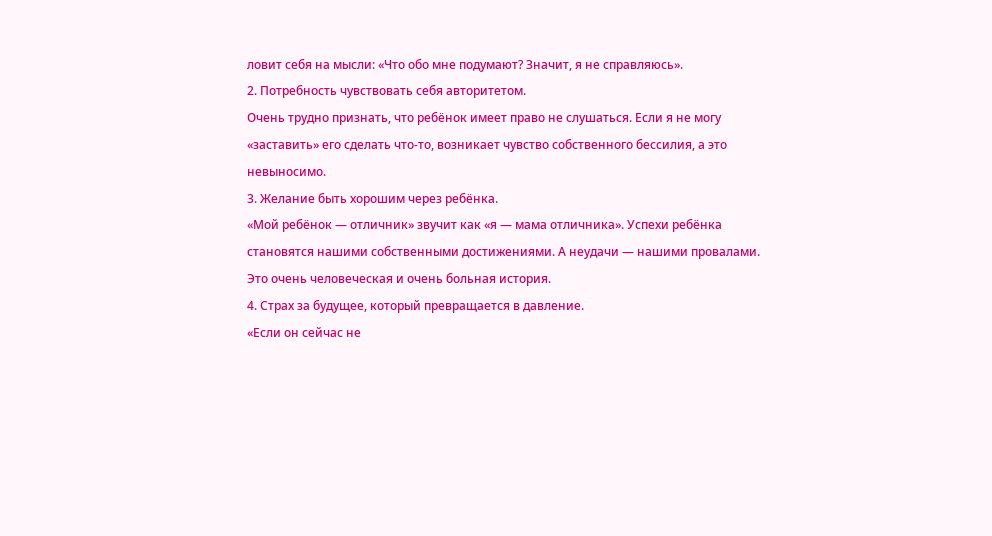ловит себя на мысли: «Что обо мне подумают? Значит, я не справляюсь».
2. Потребность чувствовать себя авторитетом.
Очень трудно признать, что ребёнок имеет право не слушаться. Если я не могу «заставить» его сделать что‑то, возникает чувство собственного бессилия, а это невыносимо.
3. Желание быть хорошим через ребёнка.
«Мой ребёнок — отличник» звучит как «я — мама отличника». Успехи ребёнка становятся нашими собственными достижениями. А неудачи — нашими провалами. Это очень человеческая и очень больная история.
4. Страх за будущее, который превращается в давление.
«Если он сейчас не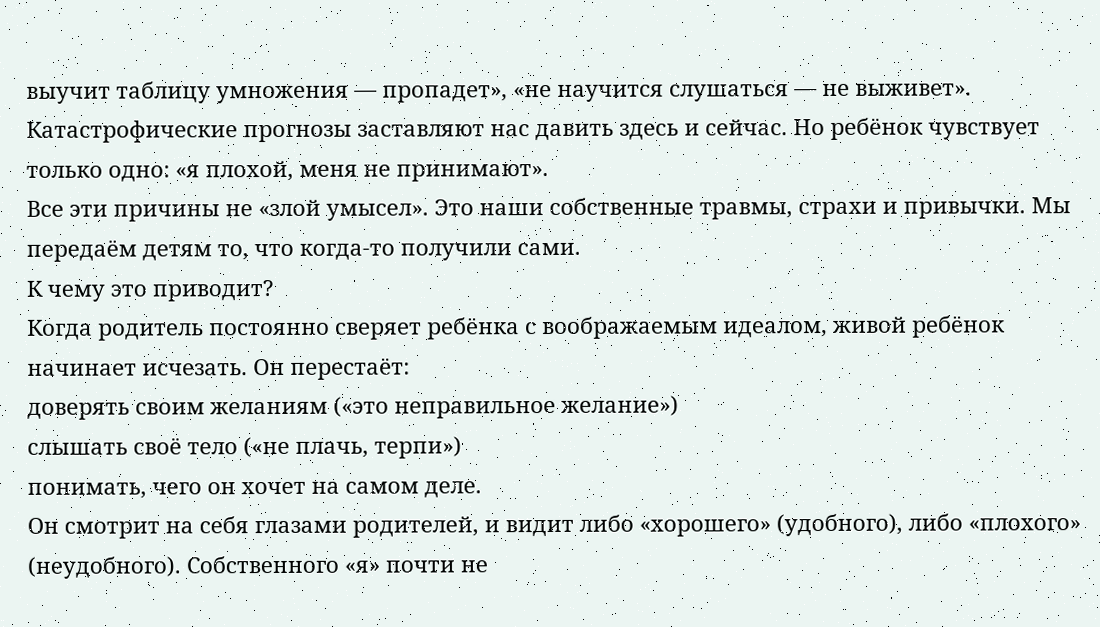выучит таблицу умножения — пропадет», «не научится слушаться — не выживет». Катастрофические прогнозы заставляют нас давить здесь и сейчас. Но ребёнок чувствует только одно: «я плохой, меня не принимают».
Все эти причины не «злой умысел». Это наши собственные травмы, страхи и привычки. Мы передаём детям то, что когда‑то получили сами.
К чему это приводит?
Когда родитель постоянно сверяет ребёнка с воображаемым идеалом, живой ребёнок начинает исчезать. Он перестаёт:
доверять своим желаниям («это неправильное желание»)
слышать своё тело («не плачь, терпи»)
понимать, чего он хочет на самом деле.
Он смотрит на себя глазами родителей, и видит либо «хорошего» (удобного), либо «плохого» (неудобного). Собственного «я» почти не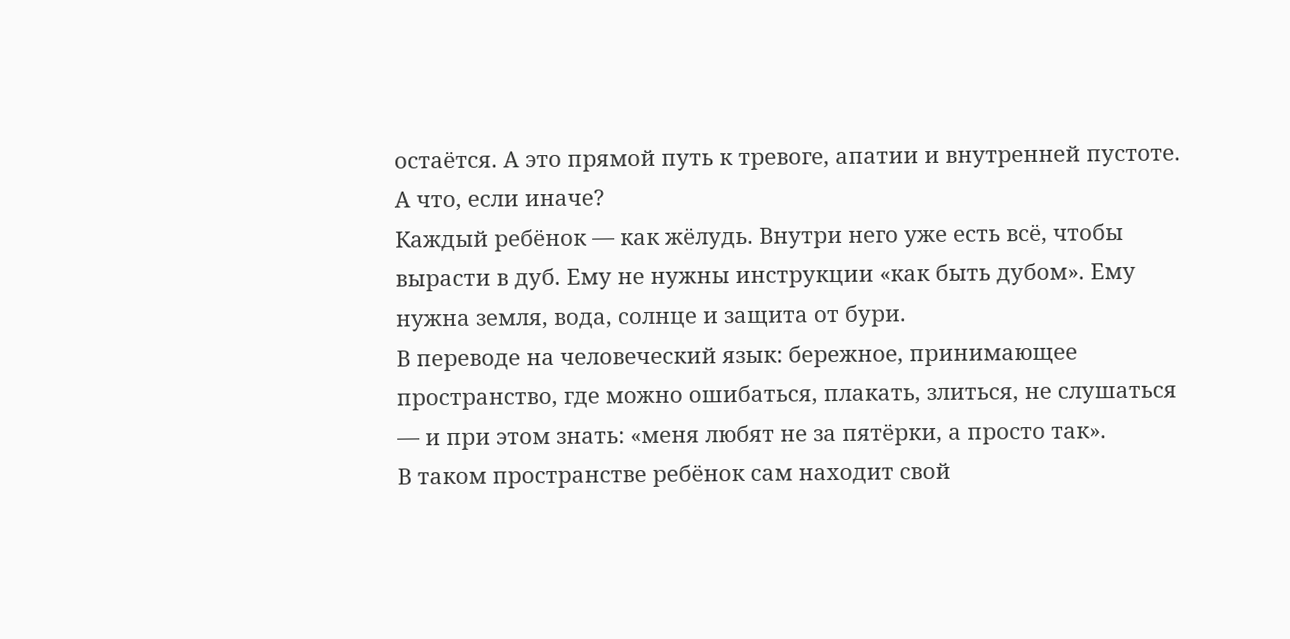остаётся. А это прямой путь к тревоге, апатии и внутренней пустоте.
А что, если иначе?
Каждый ребёнок — как жёлудь. Внутри него уже есть всё, чтобы вырасти в дуб. Ему не нужны инструкции «как быть дубом». Ему нужна земля, вода, солнце и защита от бури.
В переводе на человеческий язык: бережное, принимающее пространство, где можно ошибаться, плакать, злиться, не слушаться — и при этом знать: «меня любят не за пятёрки, а просто так».
В таком пространстве ребёнок сам находит свой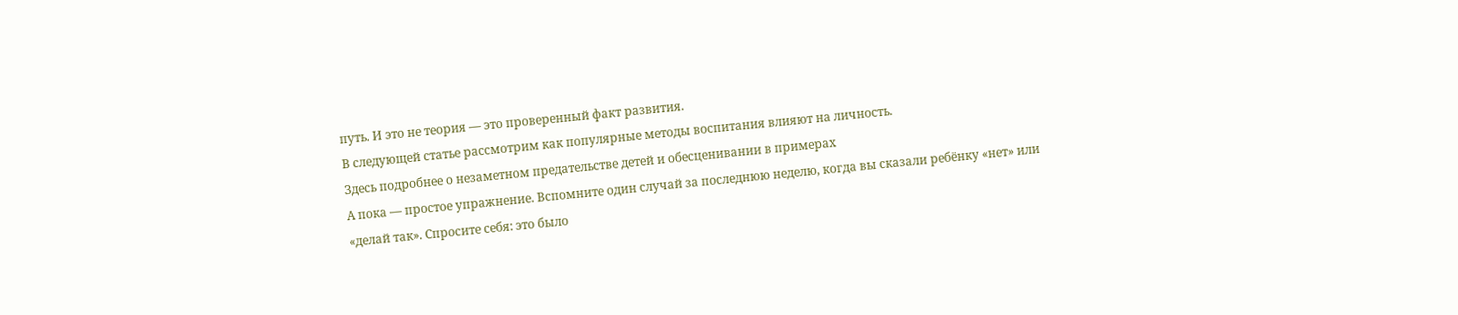путь. И это не теория — это проверенный факт развития.
В следующей статье рассмотрим как популярные методы воспитания влияют на личность.
Здесь подробнее о незаметном предательстве детей и обесценивании в примерах
А пока — простое упражнение. Вспомните один случай за последнюю неделю, когда вы сказали ребёнку «нет» или «делай так». Спросите себя: это было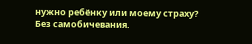нужно ребёнку или моему страху?
Без самобичевания.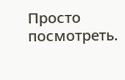Просто посмотреть.